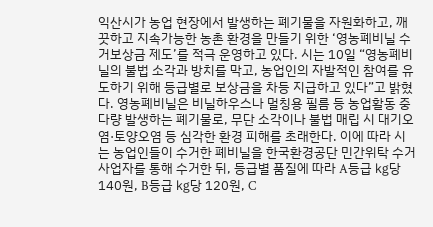익산시가 농업 현장에서 발생하는 폐기물을 자원화하고, 깨끗하고 지속가능한 농촌 환경을 만들기 위한 ‘영농폐비닐 수거보상금 제도’를 적극 운영하고 있다. 시는 10일 “영농폐비닐의 불법 소각과 방치를 막고, 농업인의 자발적인 참여를 유도하기 위해 등급별로 보상금을 차등 지급하고 있다”고 밝혔다. 영농폐비닐은 비닐하우스나 멀칭용 필름 등 농업활동 중 다량 발생하는 폐기물로, 무단 소각이나 불법 매립 시 대기오염·토양오염 등 심각한 환경 피해를 초래한다. 이에 따라 시는 농업인들이 수거한 폐비닐을 한국환경공단 민간위탁 수거사업자를 통해 수거한 뒤, 등급별 품질에 따라 A등급 ㎏당 140원, B등급 ㎏당 120원, C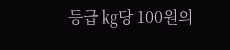등급 ㎏당 100원의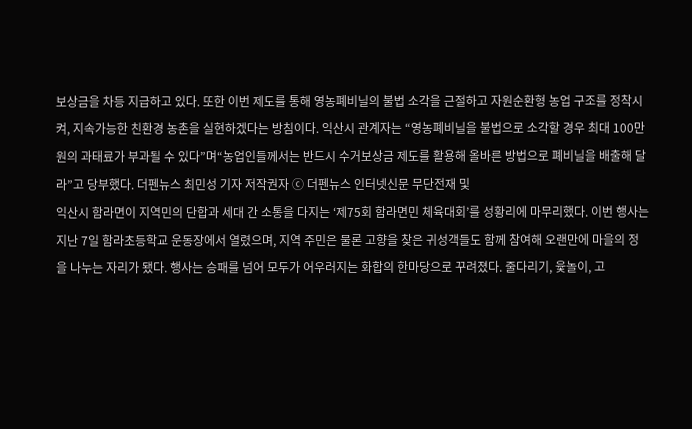보상금을 차등 지급하고 있다. 또한 이번 제도를 통해 영농폐비닐의 불법 소각을 근절하고 자원순환형 농업 구조를 정착시켜, 지속가능한 친환경 농촌을 실현하겠다는 방침이다. 익산시 관계자는 “영농폐비닐을 불법으로 소각할 경우 최대 100만 원의 과태료가 부과될 수 있다”며“농업인들께서는 반드시 수거보상금 제도를 활용해 올바른 방법으로 폐비닐을 배출해 달라”고 당부했다. 더펜뉴스 최민성 기자 저작권자 ⓒ 더펜뉴스 인터넷신문 무단전재 및
익산시 함라면이 지역민의 단합과 세대 간 소통을 다지는 ‘제75회 함라면민 체육대회’를 성황리에 마무리했다. 이번 행사는 지난 7일 함라초등학교 운동장에서 열렸으며, 지역 주민은 물론 고향을 찾은 귀성객들도 함께 참여해 오랜만에 마을의 정을 나누는 자리가 됐다. 행사는 승패를 넘어 모두가 어우러지는 화합의 한마당으로 꾸려졌다. 줄다리기, 윷놀이, 고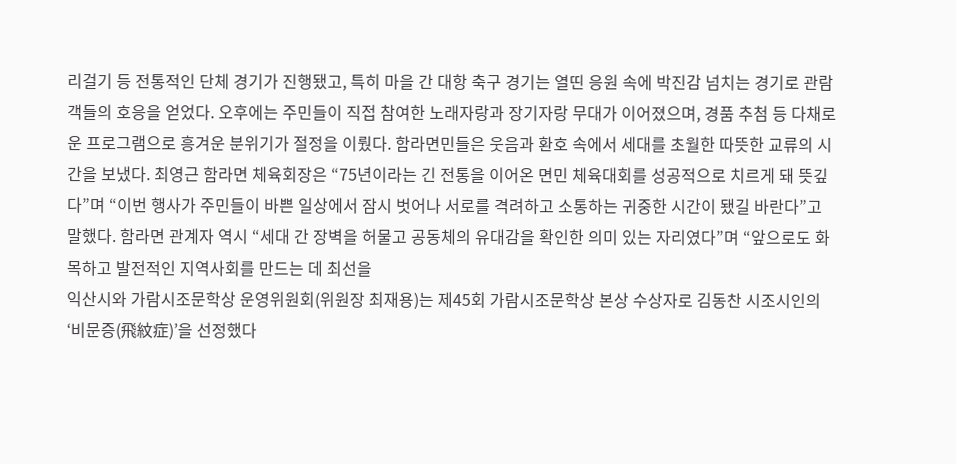리걸기 등 전통적인 단체 경기가 진행됐고, 특히 마을 간 대항 축구 경기는 열띤 응원 속에 박진감 넘치는 경기로 관람객들의 호응을 얻었다. 오후에는 주민들이 직접 참여한 노래자랑과 장기자랑 무대가 이어졌으며, 경품 추첨 등 다채로운 프로그램으로 흥겨운 분위기가 절정을 이뤘다. 함라면민들은 웃음과 환호 속에서 세대를 초월한 따뜻한 교류의 시간을 보냈다. 최영근 함라면 체육회장은 “75년이라는 긴 전통을 이어온 면민 체육대회를 성공적으로 치르게 돼 뜻깊다”며 “이번 행사가 주민들이 바쁜 일상에서 잠시 벗어나 서로를 격려하고 소통하는 귀중한 시간이 됐길 바란다”고 말했다. 함라면 관계자 역시 “세대 간 장벽을 허물고 공동체의 유대감을 확인한 의미 있는 자리였다”며 “앞으로도 화목하고 발전적인 지역사회를 만드는 데 최선을
익산시와 가람시조문학상 운영위원회(위원장 최재용)는 제45회 가람시조문학상 본상 수상자로 김동찬 시조시인의 ‘비문증(飛紋症)’을 선정했다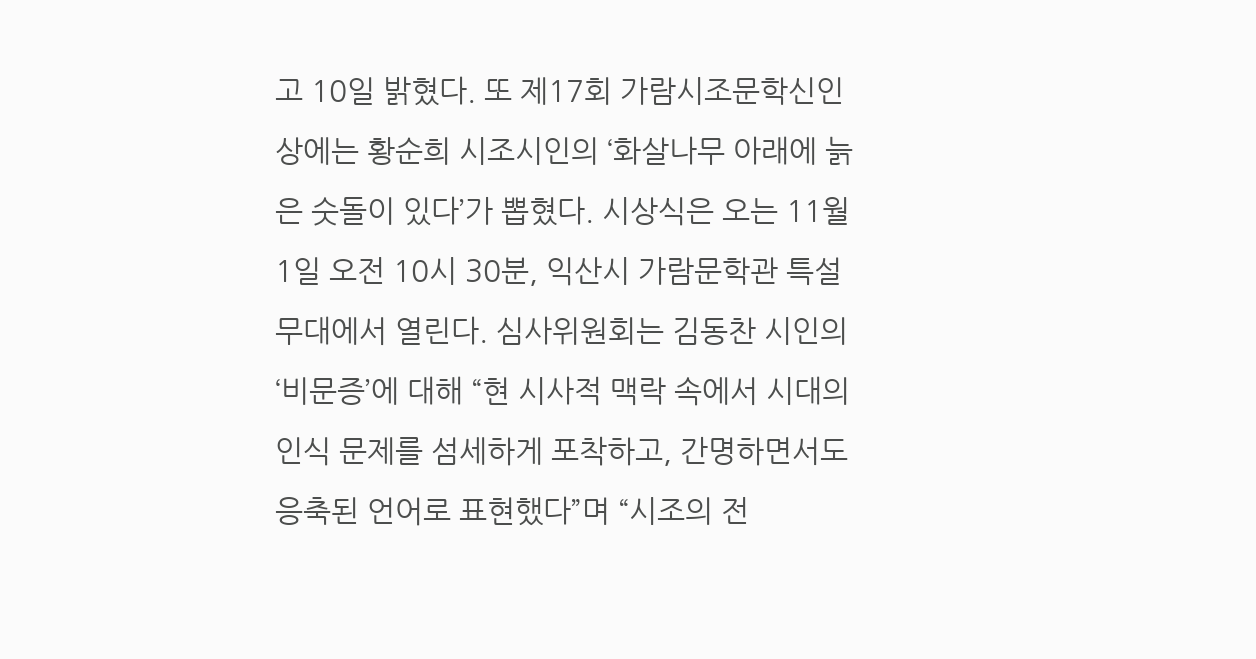고 10일 밝혔다. 또 제17회 가람시조문학신인상에는 황순희 시조시인의 ‘화살나무 아래에 늙은 숫돌이 있다’가 뽑혔다. 시상식은 오는 11월 1일 오전 10시 30분, 익산시 가람문학관 특설무대에서 열린다. 심사위원회는 김동찬 시인의 ‘비문증’에 대해 “현 시사적 맥락 속에서 시대의 인식 문제를 섬세하게 포착하고, 간명하면서도 응축된 언어로 표현했다”며 “시조의 전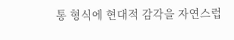통 형식에 현대적 감각을 자연스럽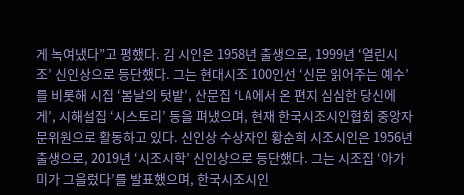게 녹여냈다”고 평했다. 김 시인은 1958년 출생으로, 1999년 ‘열린시조’ 신인상으로 등단했다. 그는 현대시조 100인선 ‘신문 읽어주는 예수’를 비롯해 시집 ‘봄날의 텃밭’, 산문집 ‘LA에서 온 편지 심심한 당신에게’, 시해설집 ‘시스토리’ 등을 펴냈으며, 현재 한국시조시인협회 중앙자문위원으로 활동하고 있다. 신인상 수상자인 황순희 시조시인은 1956년 출생으로, 2019년 ‘시조시학’ 신인상으로 등단했다. 그는 시조집 ‘아가미가 그을렀다’를 발표했으며, 한국시조시인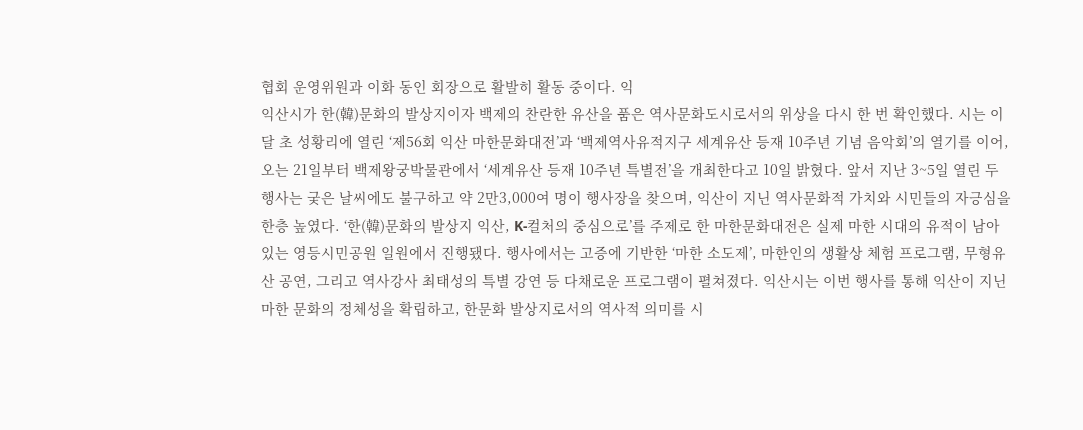협회 운영위원과 이화 동인 회장으로 활발히 활동 중이다. 익
익산시가 한(韓)문화의 발상지이자 백제의 찬란한 유산을 품은 역사문화도시로서의 위상을 다시 한 번 확인했다. 시는 이달 초 성황리에 열린 ‘제56회 익산 마한문화대전’과 ‘백제역사유적지구 세계유산 등재 10주년 기념 음악회’의 열기를 이어, 오는 21일부터 백제왕궁박물관에서 ‘세계유산 등재 10주년 특별전’을 개최한다고 10일 밝혔다. 앞서 지난 3~5일 열린 두 행사는 궂은 날씨에도 불구하고 약 2만3,000여 명이 행사장을 찾으며, 익산이 지닌 역사문화적 가치와 시민들의 자긍심을 한층 높였다. ‘한(韓)문화의 발상지 익산, K-컬처의 중심으로’를 주제로 한 마한문화대전은 실제 마한 시대의 유적이 남아 있는 영등시민공원 일원에서 진행됐다. 행사에서는 고증에 기반한 ‘마한 소도제’, 마한인의 생활상 체험 프로그램, 무형유산 공연, 그리고 역사강사 최태성의 특별 강연 등 다채로운 프로그램이 펼쳐졌다. 익산시는 이번 행사를 통해 익산이 지닌 마한 문화의 정체성을 확립하고, 한문화 발상지로서의 역사적 의미를 시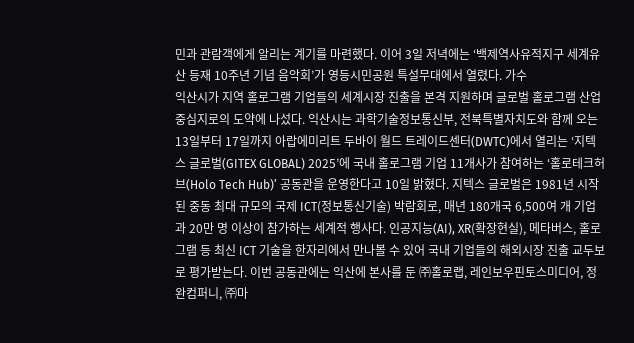민과 관람객에게 알리는 계기를 마련했다. 이어 3일 저녁에는 ‘백제역사유적지구 세계유산 등재 10주년 기념 음악회’가 영등시민공원 특설무대에서 열렸다. 가수
익산시가 지역 홀로그램 기업들의 세계시장 진출을 본격 지원하며 글로벌 홀로그램 산업 중심지로의 도약에 나섰다. 익산시는 과학기술정보통신부, 전북특별자치도와 함께 오는 13일부터 17일까지 아랍에미리트 두바이 월드 트레이드센터(DWTC)에서 열리는 ‘지텍스 글로벌(GITEX GLOBAL) 2025’에 국내 홀로그램 기업 11개사가 참여하는 ‘홀로테크허브(Holo Tech Hub)’ 공동관을 운영한다고 10일 밝혔다. 지텍스 글로벌은 1981년 시작된 중동 최대 규모의 국제 ICT(정보통신기술) 박람회로, 매년 180개국 6,500여 개 기업과 20만 명 이상이 참가하는 세계적 행사다. 인공지능(AI), XR(확장현실), 메타버스, 홀로그램 등 최신 ICT 기술을 한자리에서 만나볼 수 있어 국내 기업들의 해외시장 진출 교두보로 평가받는다. 이번 공동관에는 익산에 본사를 둔 ㈜홀로랩, 레인보우핀토스미디어, 정완컴퍼니, ㈜마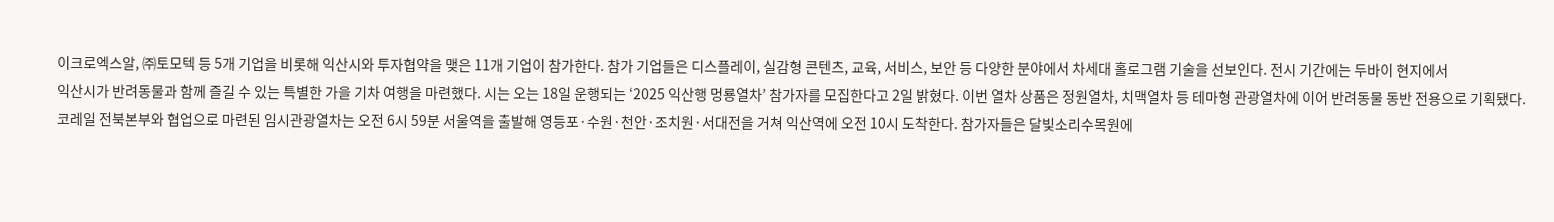이크로엑스알, ㈜토모텍 등 5개 기업을 비롯해 익산시와 투자협약을 맺은 11개 기업이 참가한다. 참가 기업들은 디스플레이, 실감형 콘텐츠, 교육, 서비스, 보안 등 다양한 분야에서 차세대 홀로그램 기술을 선보인다. 전시 기간에는 두바이 현지에서
익산시가 반려동물과 함께 즐길 수 있는 특별한 가을 기차 여행을 마련했다. 시는 오는 18일 운행되는 ‘2025 익산행 멍룡열차’ 참가자를 모집한다고 2일 밝혔다. 이번 열차 상품은 정원열차, 치맥열차 등 테마형 관광열차에 이어 반려동물 동반 전용으로 기획됐다. 코레일 전북본부와 협업으로 마련된 임시관광열차는 오전 6시 59분 서울역을 출발해 영등포·수원·천안·조치원·서대전을 거쳐 익산역에 오전 10시 도착한다. 참가자들은 달빛소리수목원에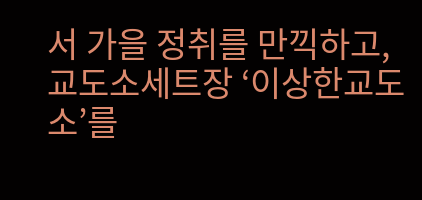서 가을 정취를 만끽하고, 교도소세트장 ‘이상한교도소’를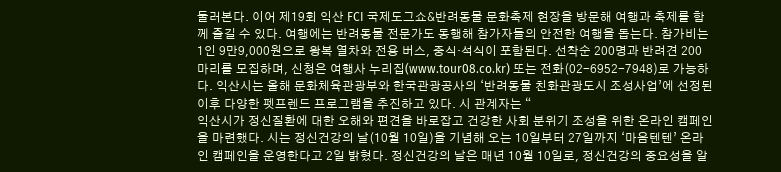둘러본다. 이어 제19회 익산 FCI 국제도그쇼&반려동물 문화축제 현장을 방문해 여행과 축제를 함께 즐길 수 있다. 여행에는 반려동물 전문가도 동행해 참가자들의 안전한 여행을 돕는다. 참가비는 1인 9만9,000원으로 왕복 열차와 전용 버스, 중식·석식이 포함된다. 선착순 200명과 반려견 200마리를 모집하며, 신청은 여행사 누리집(www.tour08.co.kr) 또는 전화(02-6952-7948)로 가능하다. 익산시는 올해 문화체육관광부와 한국관광공사의 ‘반려동물 친화관광도시 조성사업’에 선정된 이후 다양한 펫프렌드 프로그램을 추진하고 있다. 시 관계자는 “
익산시가 정신질환에 대한 오해와 편견을 바로잡고 건강한 사회 분위기 조성을 위한 온라인 캠페인을 마련했다. 시는 정신건강의 날(10월 10일)을 기념해 오는 10일부터 27일까지 ‘마음텐텐’ 온라인 캠페인을 운영한다고 2일 밝혔다. 정신건강의 날은 매년 10월 10일로, 정신건강의 중요성을 알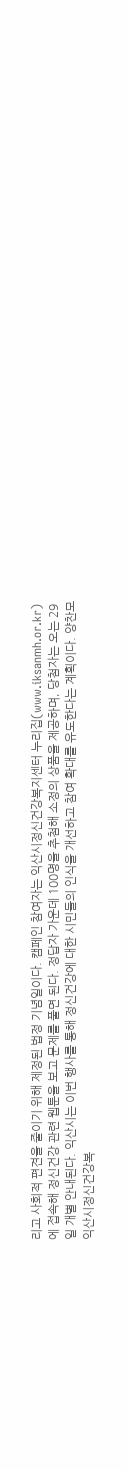리고 사회적 편견을 줄이기 위해 제정된 법정 기념일이다. 캠페인 참여자는 익산시정신건강복지센터 누리집(www.iksanmh.or.kr)에 접속해 정신건강 관련 웹툰을 보고 문제를 풀면 된다. 정답자 가운데 100명을 추첨해 소정의 상품을 제공하며, 당첨자는 오는 29일 개별 안내된다. 익산시는 이번 행사를 통해 정신건강에 대한 시민들의 인식을 개선하고 참여 확대를 유도한다는 계획이다. 양찬모 익산시정신건강복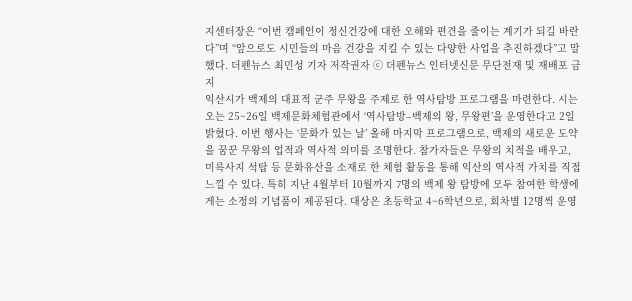지센터장은 “이번 캠페인이 정신건강에 대한 오해와 편견을 줄이는 계기가 되길 바란다”며 “앞으로도 시민들의 마음 건강을 지킬 수 있는 다양한 사업을 추진하겠다”고 말했다. 더펜뉴스 최민성 기자 저작권자 ⓒ 더펜뉴스 인터넷신문 무단전재 및 재배포 금지
익산시가 백제의 대표적 군주 무왕을 주제로 한 역사탐방 프로그램을 마련한다. 시는 오는 25~26일 백제문화체험관에서 ‘역사탐방–백제의 왕, 무왕편’을 운영한다고 2일 밝혔다. 이번 행사는 ‘문화가 있는 날’ 올해 마지막 프로그램으로, 백제의 새로운 도약을 꿈꾼 무왕의 업적과 역사적 의미를 조명한다. 참가자들은 무왕의 치적을 배우고, 미륵사지 석탑 등 문화유산을 소재로 한 체험 활동을 통해 익산의 역사적 가치를 직접 느낄 수 있다. 특히 지난 4월부터 10월까지 7명의 백제 왕 탐방에 모두 참여한 학생에게는 소정의 기념품이 제공된다. 대상은 초등학교 4~6학년으로, 회차별 12명씩 운영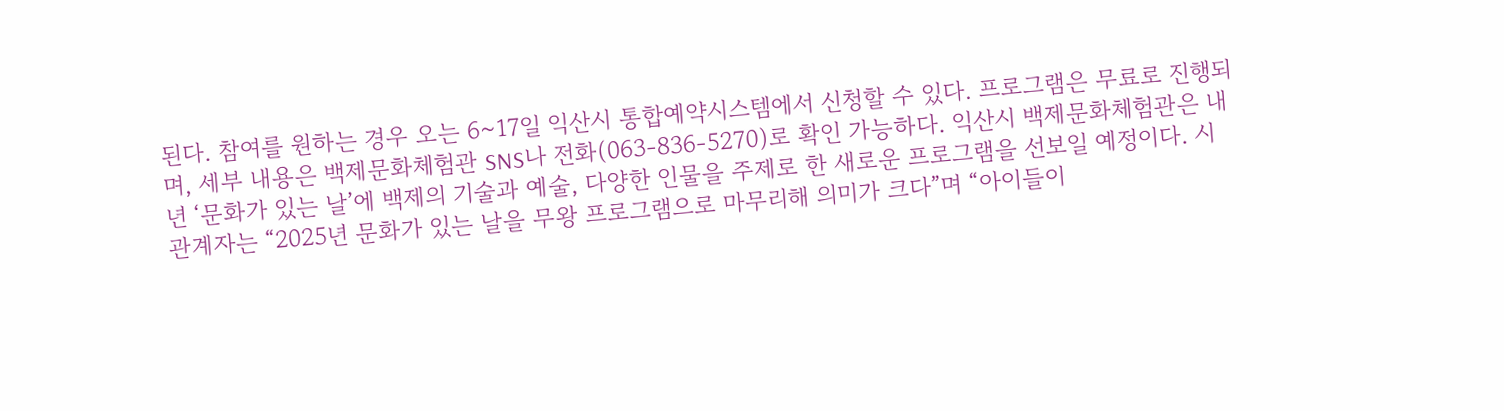된다. 참여를 원하는 경우 오는 6~17일 익산시 통합예약시스템에서 신청할 수 있다. 프로그램은 무료로 진행되며, 세부 내용은 백제문화체험관 SNS나 전화(063-836-5270)로 확인 가능하다. 익산시 백제문화체험관은 내년 ‘문화가 있는 날’에 백제의 기술과 예술, 다양한 인물을 주제로 한 새로운 프로그램을 선보일 예정이다. 시 관계자는 “2025년 문화가 있는 날을 무왕 프로그램으로 마무리해 의미가 크다”며 “아이들이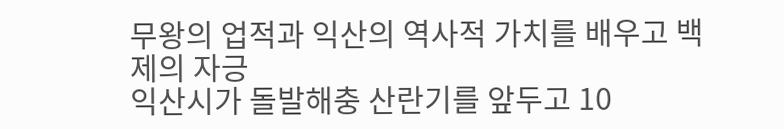무왕의 업적과 익산의 역사적 가치를 배우고 백제의 자긍
익산시가 돌발해충 산란기를 앞두고 10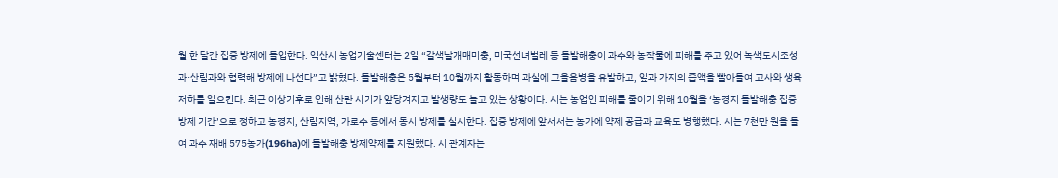월 한 달간 집중 방제에 돌입한다. 익산시 농업기술센터는 2일 “갈색날개매미충, 미국선녀벌레 등 돌발해충이 과수와 농작물에 피해를 주고 있어 녹색도시조성과·산림과와 협력해 방제에 나선다”고 밝혔다. 돌발해충은 5월부터 10월까지 활동하며 과실에 그을음병을 유발하고, 잎과 가지의 즙액을 빨아들여 고사와 생육 저하를 일으킨다. 최근 이상기후로 인해 산란 시기가 앞당겨지고 발생량도 늘고 있는 상황이다. 시는 농업인 피해를 줄이기 위해 10월을 ‘농경지 돌발해충 집중 방제 기간’으로 정하고 농경지, 산림지역, 가로수 등에서 동시 방제를 실시한다. 집중 방제에 앞서서는 농가에 약제 공급과 교육도 병행했다. 시는 7천만 원을 들여 과수 재배 575농가(196ha)에 돌발해충 방제약제를 지원했다. 시 관계자는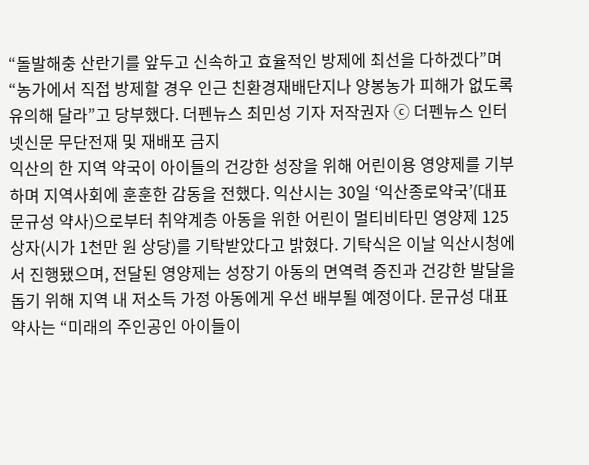“돌발해충 산란기를 앞두고 신속하고 효율적인 방제에 최선을 다하겠다”며 “농가에서 직접 방제할 경우 인근 친환경재배단지나 양봉농가 피해가 없도록 유의해 달라”고 당부했다. 더펜뉴스 최민성 기자 저작권자 ⓒ 더펜뉴스 인터넷신문 무단전재 및 재배포 금지
익산의 한 지역 약국이 아이들의 건강한 성장을 위해 어린이용 영양제를 기부하며 지역사회에 훈훈한 감동을 전했다. 익산시는 30일 ‘익산종로약국’(대표 문규성 약사)으로부터 취약계층 아동을 위한 어린이 멀티비타민 영양제 125상자(시가 1천만 원 상당)를 기탁받았다고 밝혔다. 기탁식은 이날 익산시청에서 진행됐으며, 전달된 영양제는 성장기 아동의 면역력 증진과 건강한 발달을 돕기 위해 지역 내 저소득 가정 아동에게 우선 배부될 예정이다. 문규성 대표약사는 “미래의 주인공인 아이들이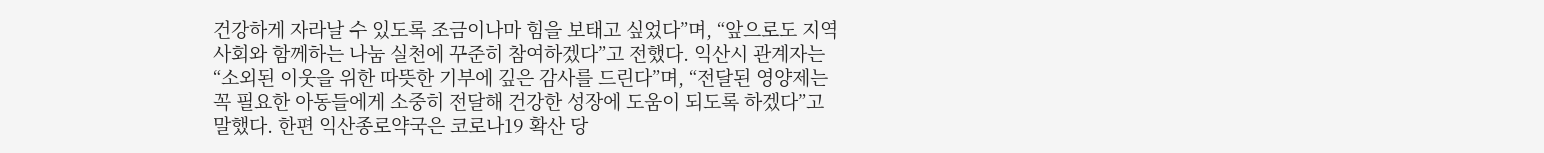건강하게 자라날 수 있도록 조금이나마 힘을 보태고 싶었다”며, “앞으로도 지역사회와 함께하는 나눔 실천에 꾸준히 참여하겠다”고 전했다. 익산시 관계자는 “소외된 이웃을 위한 따뜻한 기부에 깊은 감사를 드린다”며, “전달된 영양제는 꼭 필요한 아동들에게 소중히 전달해 건강한 성장에 도움이 되도록 하겠다”고 말했다. 한편 익산종로약국은 코로나19 확산 당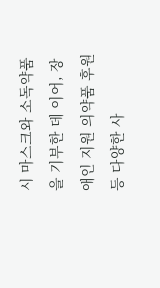시 마스크와 소독약품을 기부한 데 이어, 장애인 지원 의약품 후원 등 다양한 사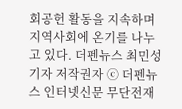회공헌 활동을 지속하며 지역사회에 온기를 나누고 있다. 더펜뉴스 최민성 기자 저작권자 ⓒ 더펜뉴스 인터넷신문 무단전재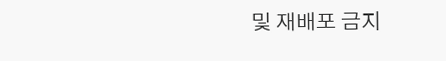및 재배포 금지